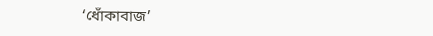‘ধোঁকাবাজ’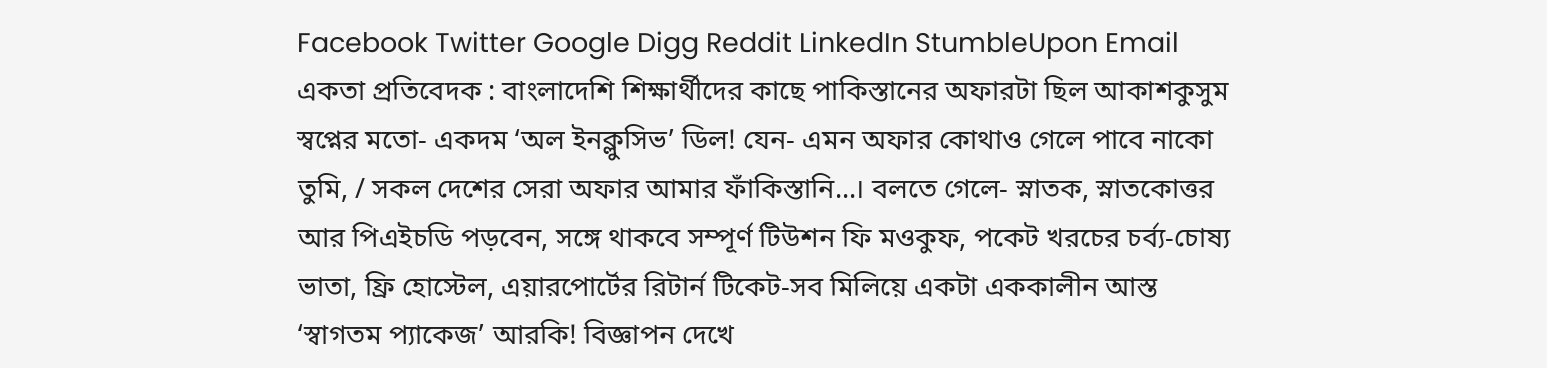Facebook Twitter Google Digg Reddit LinkedIn StumbleUpon Email
একতা প্রতিবেদক : বাংলাদেশি শিক্ষার্থীদের কাছে পাকিস্তানের অফারটা ছিল আকাশকুসুম স্বপ্নের মতো- একদম ‘অল ইনক্লুসিভ’ ডিল! যেন- এমন অফার কোথাও গেলে পাবে নাকো তুমি, / সকল দেশের সেরা অফার আমার ফাঁকিস্তানি...। বলতে গেলে- স্নাতক, স্নাতকোত্তর আর পিএইচডি পড়বেন, সঙ্গে থাকবে সম্পূর্ণ টিউশন ফি মওকুফ, পকেট খরচের চর্ব্য-চোষ্য ভাতা, ফ্রি হোস্টেল, এয়ারপোর্টের রিটার্ন টিকেট-সব মিলিয়ে একটা এককালীন আস্ত ‘স্বাগতম প্যাকেজ’ আরকি! বিজ্ঞাপন দেখে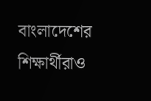বাংলাদেশের শিক্ষার্থীরাও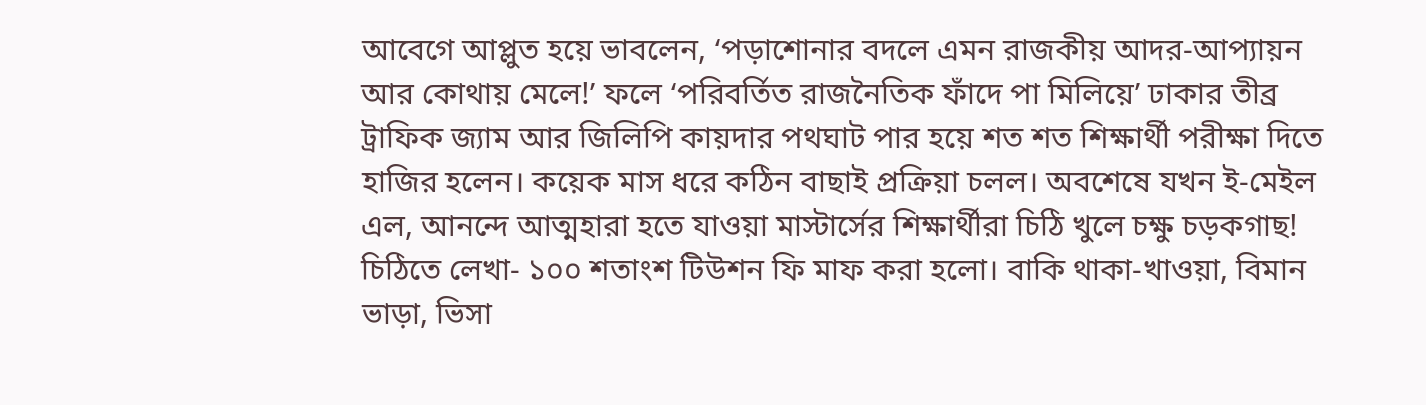আবেগে আপ্লুত হয়ে ভাবলেন, ‘পড়াশোনার বদলে এমন রাজকীয় আদর-আপ্যায়ন আর কোথায় মেলে!’ ফলে ‘পরিবর্তিত রাজনৈতিক ফাঁদে পা মিলিয়ে’ ঢাকার তীব্র ট্রাফিক জ্যাম আর জিলিপি কায়দার পথঘাট পার হয়ে শত শত শিক্ষার্থী পরীক্ষা দিতে হাজির হলেন। কয়েক মাস ধরে কঠিন বাছাই প্রক্রিয়া চলল। অবশেষে যখন ই-মেইল এল, আনন্দে আত্মহারা হতে যাওয়া মাস্টার্সের শিক্ষার্থীরা চিঠি খুলে চক্ষু চড়কগাছ! চিঠিতে লেখা- ১০০ শতাংশ টিউশন ফি মাফ করা হলো। বাকি থাকা-খাওয়া, বিমান ভাড়া, ভিসা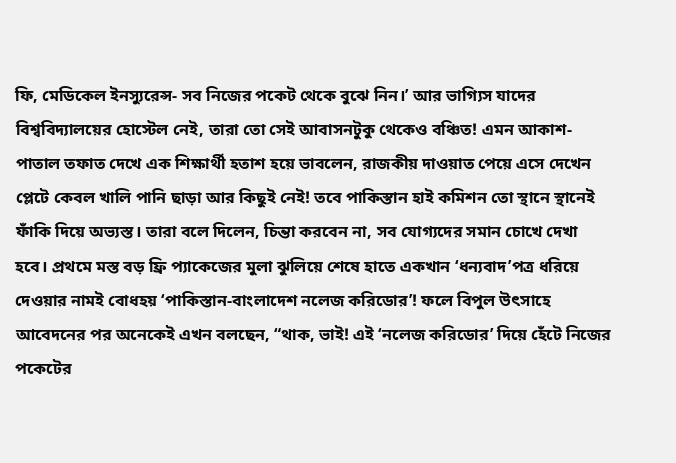ফি, মেডিকেল ইনস্যুরেন্স- সব নিজের পকেট থেকে বুঝে নিন।’ আর ভাগ্যিস যাদের বিশ্ববিদ্যালয়ের হোস্টেল নেই, তারা তো সেই আবাসনটুকু থেকেও বঞ্চিত! এমন আকাশ-পাতাল তফাত দেখে এক শিক্ষার্থী হতাশ হয়ে ভাবলেন, রাজকীয় দাওয়াত পেয়ে এসে দেখেন প্লেটে কেবল খালি পানি ছাড়া আর কিছুই নেই! তবে পাকিস্তান হাই কমিশন তো স্থানে স্থানেই ফাঁকি দিয়ে অভ্যস্ত। তারা বলে দিলেন, চিন্তা করবেন না, সব যোগ্যদের সমান চোখে দেখা হবে। প্রথমে মস্ত বড় ফ্রি প্যাকেজের মুলা ঝুলিয়ে শেষে হাতে একখান ‘ধন্যবাদ’পত্র ধরিয়ে দেওয়ার নামই বোধহয় ‘পাকিস্তান-বাংলাদেশ নলেজ করিডোর’! ফলে বিপুল উৎসাহে আবেদনের পর অনেকেই এখন বলছেন, “থাক, ভাই! এই ‘নলেজ করিডোর’ দিয়ে হেঁটে নিজের পকেটের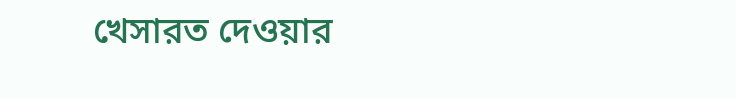খেসারত দেওয়ার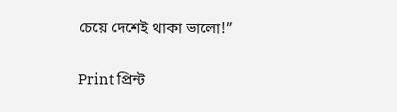চেয়ে দেশেই থাকা ভালো!”

Print প্রিন্ট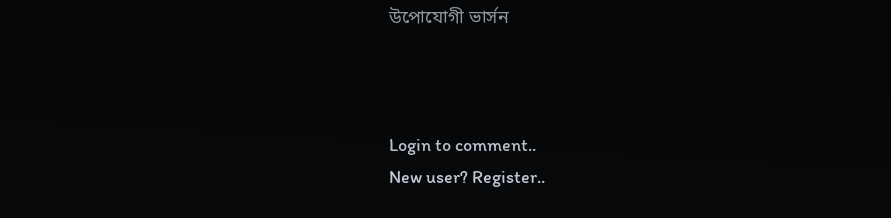উপোযোগী ভার্সন



Login to comment..
New user? Register..